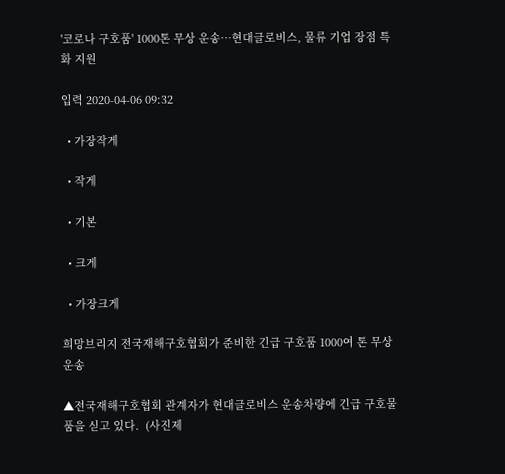'코로나 구호품' 1000톤 무상 운송…현대글로비스, 물류 기업 장점 특화 지원

입력 2020-04-06 09:32

  • 가장작게

  • 작게

  • 기본

  • 크게

  • 가장크게

희망브리지 전국재해구호협회가 준비한 긴급 구호품 1000여 톤 무상 운송

▲전국재해구호협회 관계자가 현대글로비스 운송차량에 긴급 구호물품을 싣고 있다.  (사진제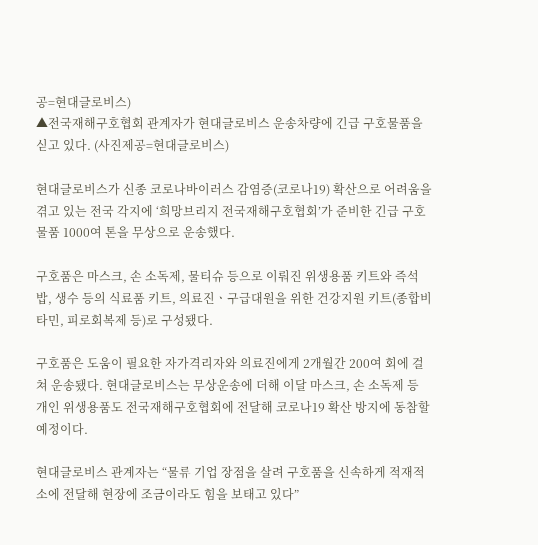공=현대글로비스)
▲전국재해구호협회 관계자가 현대글로비스 운송차량에 긴급 구호물품을 싣고 있다. (사진제공=현대글로비스)

현대글로비스가 신종 코로나바이러스 감염증(코로나19) 확산으로 어려움을 겪고 있는 전국 각지에 ‘희망브리지 전국재해구호협회’가 준비한 긴급 구호 물품 1000여 톤을 무상으로 운송했다.

구호품은 마스크, 손 소독제, 물티슈 등으로 이뤄진 위생용품 키트와 즉석밥, 생수 등의 식료품 키트, 의료진ㆍ구급대원을 위한 건강지원 키트(종합비타민, 피로회복제 등)로 구성됐다.

구호품은 도움이 필요한 자가격리자와 의료진에게 2개월간 200여 회에 걸쳐 운송됐다. 현대글로비스는 무상운송에 더해 이달 마스크, 손 소독제 등 개인 위생용품도 전국재해구호협회에 전달해 코로나19 확산 방지에 동참할 예정이다.

현대글로비스 관계자는 “물류 기업 장점을 살려 구호품을 신속하게 적재적소에 전달해 현장에 조금이라도 힘을 보태고 있다”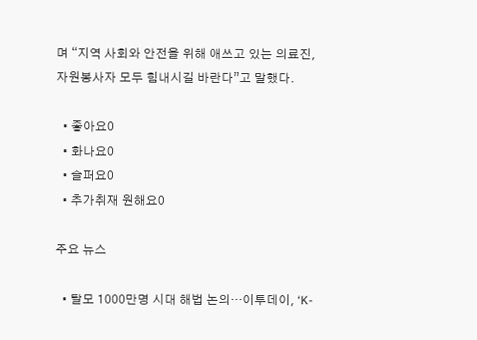며 “지역 사회와 안전을 위해 애쓰고 있는 의료진, 자원봉사자 모두 힘내시길 바란다”고 말했다.

  • 좋아요0
  • 화나요0
  • 슬퍼요0
  • 추가취재 원해요0

주요 뉴스

  • 탈모 1000만명 시대 해법 논의…이투데이, ‘K-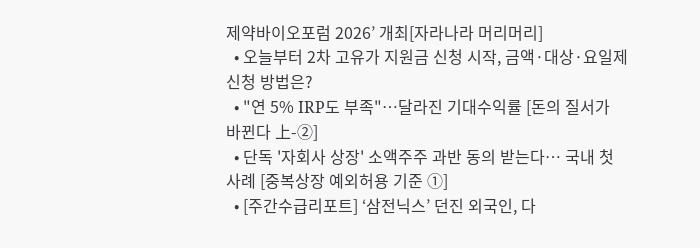제약바이오포럼 2026’ 개최[자라나라 머리머리]
  • 오늘부터 2차 고유가 지원금 신청 시작, 금액·대상·요일제 신청 방법은?
  • "연 5% IRP도 부족"…달라진 기대수익률 [돈의 질서가 바뀐다 上-②]
  • 단독 '자회사 상장' 소액주주 과반 동의 받는다… 국내 첫 사례 [중복상장 예외허용 기준 ①]
  • [주간수급리포트] ‘삼전닉스’ 던진 외국인, 다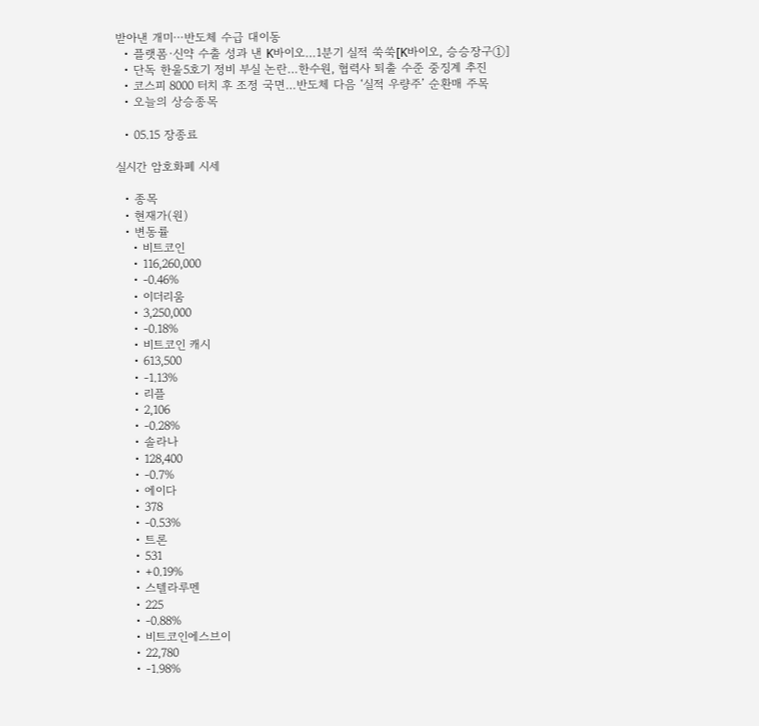받아낸 개미⋯반도체 수급 대이동
  • 플랫폼·신약 수출 성과 낸 K바이오…1분기 실적 쑥쑥[K바이오, 승승장구①]
  • 단독 한울5호기 정비 부실 논란…한수원, 협력사 퇴출 수준 중징계 추진
  • 코스피 8000 터치 후 조정 국면…반도체 다음 ‘실적 우량주’ 순환매 주목
  • 오늘의 상승종목

  • 05.15 장종료

실시간 암호화폐 시세

  • 종목
  • 현재가(원)
  • 변동률
    • 비트코인
    • 116,260,000
    • -0.46%
    • 이더리움
    • 3,250,000
    • -0.18%
    • 비트코인 캐시
    • 613,500
    • -1.13%
    • 리플
    • 2,106
    • -0.28%
    • 솔라나
    • 128,400
    • -0.7%
    • 에이다
    • 378
    • -0.53%
    • 트론
    • 531
    • +0.19%
    • 스텔라루멘
    • 225
    • -0.88%
    • 비트코인에스브이
    • 22,780
    • -1.98%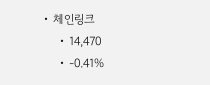• 체인링크
    • 14,470
    • -0.41%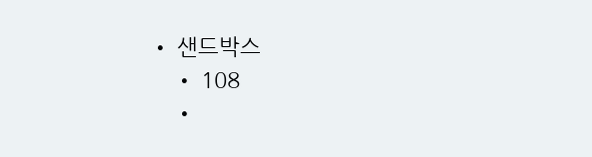• 샌드박스
    • 108
    •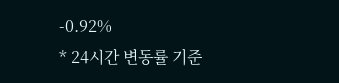-0.92%
* 24시간 변동률 기준